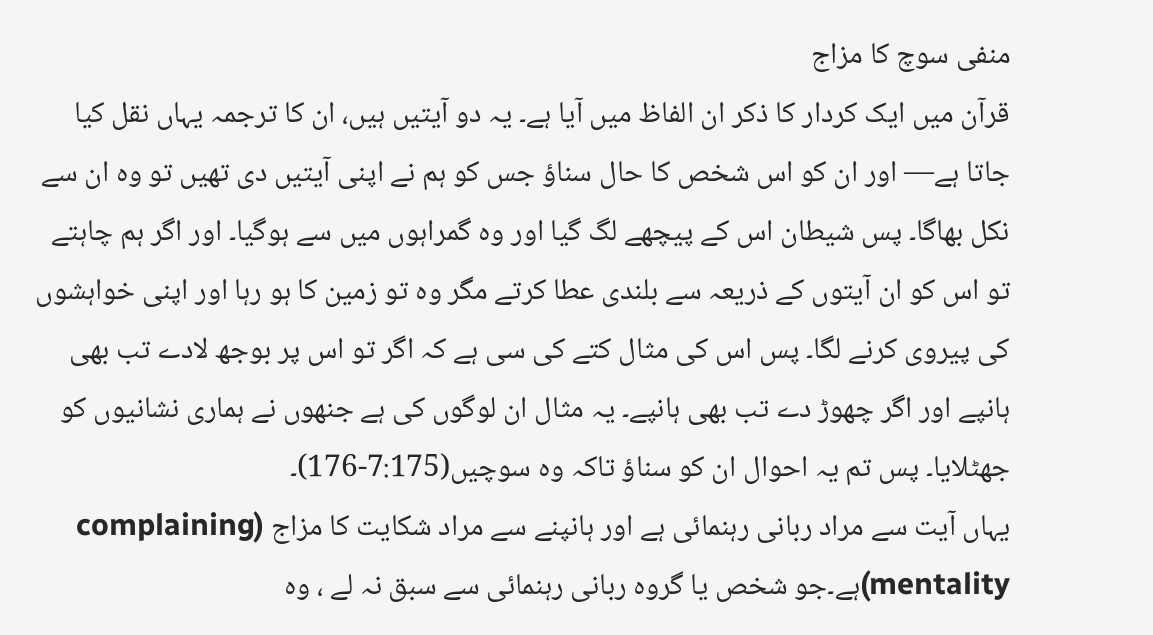منفی سوچ کا مزاج
قرآن میں ایک کردار کا ذکر ان الفاظ میں آیا ہے۔ یہ دو آیتیں ہیں، ان کا ترجمہ یہاں نقل کیا جاتا ہے— اور ان کو اس شخص کا حال سناؤ جس کو ہم نے اپنی آیتیں دی تھیں تو وہ ان سے نکل بھاگا۔ پس شیطان اس کے پیچھے لگ گیا اور وہ گمراہوں میں سے ہوگیا۔ اور اگر ہم چاہتے تو اس کو ان آیتوں کے ذریعہ سے بلندی عطا کرتے مگر وہ تو زمین کا ہو رہا اور اپنی خواہشوں کی پیروی کرنے لگا۔ پس اس کی مثال کتے کی سی ہے کہ اگر تو اس پر بوجھ لادے تب بھی ہانپے اور اگر چھوڑ دے تب بھی ہانپے۔ یہ مثال ان لوگوں کی ہے جنھوں نے ہماری نشانیوں کو جھٹلایا۔ پس تم یہ احوال ان کو سناؤ تاکہ وہ سوچیں(7:175-176)۔
یہاں آیت سے مراد ربانی رہنمائی ہے اور ہانپنے سے مراد شکایت کا مزاج (complaining mentality)ہے۔جو شخص یا گروہ ربانی رہنمائی سے سبق نہ لے ، وہ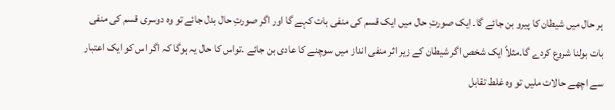ہر حال میں شیطان کا پیرو بن جائے گا۔ ایک صورتِ حال میں ایک قسم کی منفی بات کہے گا اور اگر صورتِ حال بدل جائے تو وہ دوسری قسم کی منفی بات بولنا شروع کردے گا۔مثلاً ایک شخص اگر شیطان کے زیر اثر منفی انداز میں سوچنے کا عادی بن جائے ۔تواس کا حال یہ ہوگا کہ اگر اس کو ایک اعتبار سے اچھے حالات ملیں تو وہ غلط تقابل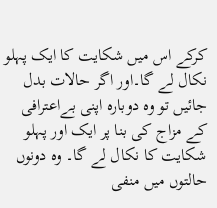کرکے اس میں شکایت کا ایک پہلو نکال لے گا۔اور اگر حالات بدل جائیں تو وہ دوبارہ اپنی بےاعترافی کے مزاج کی بنا پر ایک اور پہلو شکایت کا نکال لے گا۔ وہ دونوں حالتوں میں منفی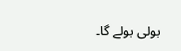بولی بولے گا۔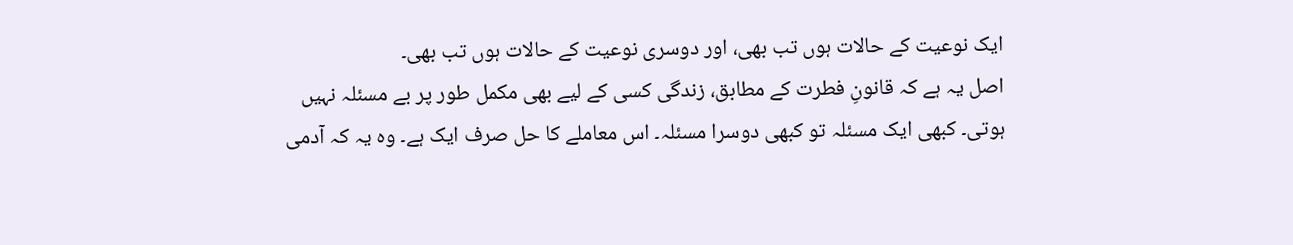ایک نوعیت کے حالات ہوں تب بھی، اور دوسری نوعیت کے حالات ہوں تب بھی۔
اصل یہ ہے کہ قانونِ فطرت کے مطابق، زندگی کسی کے لیے بھی مکمل طور پر بے مسئلہ نہیں ہوتی۔ کبھی ایک مسئلہ تو کبھی دوسرا مسئلہ۔ اس معاملے کا حل صرف ایک ہے۔ وہ یہ کہ آدمی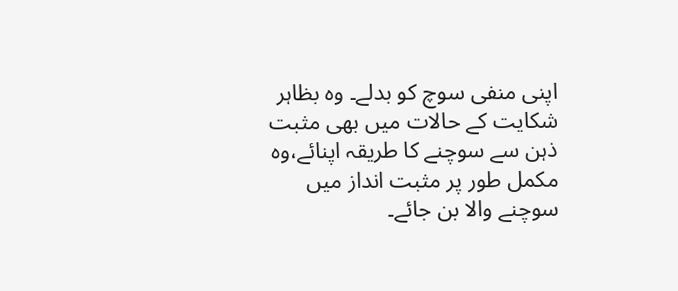اپنی منفی سوچ کو بدلے۔ وہ بظاہر شکایت کے حالات میں بھی مثبت ذہن سے سوچنے کا طریقہ اپنائے،وہ مکمل طور پر مثبت انداز میں سوچنے والا بن جائے۔